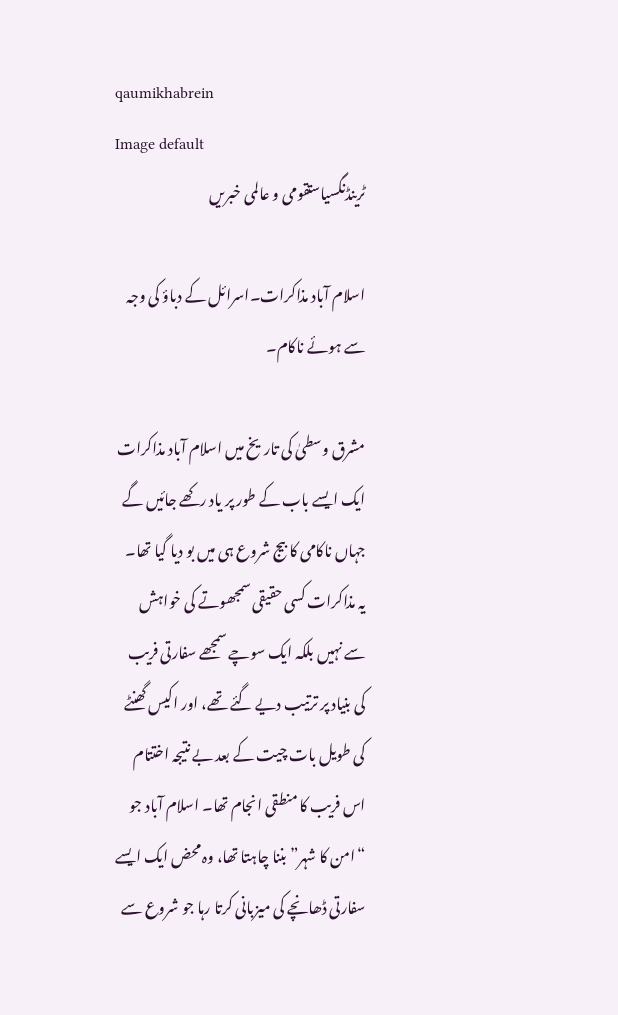qaumikhabrein
Image default
ٹرینڈنگسیاستقومی و عالمی خبریں

اسلام آباد مذاکرات۔اسرائل کے دباؤ کی وجہ سے ہوئے ناکام۔

مشرق وسطیٰ کی تاریخ میں اسلام آباد مذاکرات ایک ایسے باب کے طور پر یاد رکھے جائیں گے جہاں ناکامی کا بیج شروع ہی میں بو دیا گیا تھا۔ یہ مذاکرات کسی حقیقی سمجھوتے کی خواہش سے نہیں بلکہ ایک سوچے سمجھے سفارتی فریب کی بنیاد پر ترتیب دیے گئے تھے، اور اکیس گھنٹے کی طویل بات چیت کے بعد بے نتیجہ اختتام اس فریب کا منطقی انجام تھا۔ اسلام آباد جو “امن کا شہر” بننا چاہتا تھا، وہ محض ایک ایسے سفارتی ڈھانچے کی میزبانی کرتا رہا جو شروع سے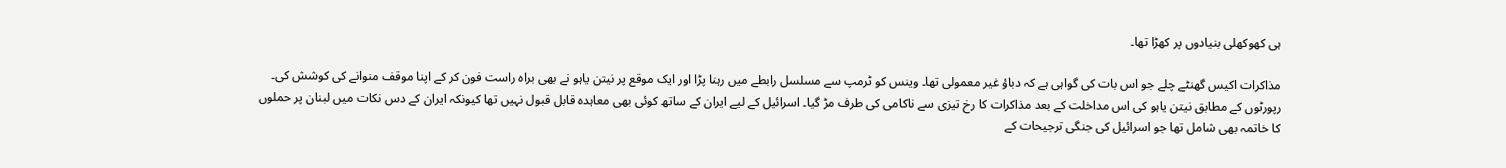ہی کھوکھلی بنیادوں پر کھڑا تھا۔

مذاکرات اکیس گھنٹے چلے جو اس بات کی گواہی ہے کہ دباؤ غیر معمولی تھا۔ وینس کو ٹرمپ سے مسلسل رابطے میں رہنا پڑا اور ایک موقع پر نیتن یاہو نے بھی براہ راست فون کر کے اپنا موقف منوانے کی کوشش کی۔ رپورٹوں کے مطابق نیتن یاہو کی اس مداخلت کے بعد مذاکرات کا رخ تیزی سے ناکامی کی طرف مڑ گیا۔ اسرائیل کے لیے ایران کے ساتھ کوئی بھی معاہدہ قابل قبول نہیں تھا کیونکہ ایران کے دس نکات میں لبنان پر حملوں کا خاتمہ بھی شامل تھا جو اسرائیل کی جنگی ترجیحات کے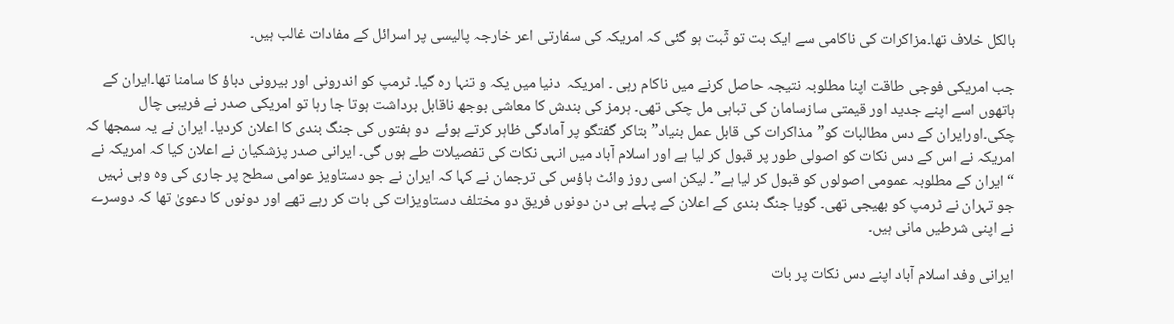بالکل خلاف تھا۔مزاکرات کی ناکامی سے ایک بت تو ثٓبت ہو گئی کہ امریکہ کی سفارتی اعر خارجہ پالیسی پر اسرائل کے مفادات غالب ہیں۔

جب امریکی فوجی طاقت اپنا مطلوبہ نتیجہ حاصل کرنے میں ناکام رہی ۔ امریکہ  دنیا میں یکہ و تنہا رہ گیا۔ ٹرمپ کو اندرونی اور بیرونی دباؤ کا سامنا تھا۔ایران کے ہاتھوں اسے اپنے جدید اور قیمتی سازسامان کی تباہی مل چکی تھی۔ ہرمز کی بندش کا معاشی بوجھ ناقابل برداشت ہوتا جا رہا تو امریکی صدر نے فریبی چال چکی۔اورایران کے دس مطالبات کو”مذاکرات کی قابل عمل بنیاد”بتاکر گفتگو پر آمادگی ظاہر کرتے ہوئے  دو ہفتوں کی جنگ بندی کا اعلان کردیا۔ ایران نے یہ سمجھا کہ امریکہ نے اس کے دس نکات کو اصولی طور پر قبول کر لیا ہے اور اسلام آباد میں انہی نکات کی تفصیلات طے ہوں گی۔ ایرانی صدر پزشکیان نے اعلان کیا کہ امریکہ نے “ایران کے مطلوبہ عمومی اصولوں کو قبول کر لیا ہے”۔ لیکن اسی روز وائٹ ہاؤس کی ترجمان نے کہا کہ ایران نے جو دستاویز عوامی سطح پر جاری کی وہ وہی نہیں جو تہران نے ٹرمپ کو بھیجی تھی۔ گویا جنگ بندی کے اعلان کے پہلے ہی دن دونوں فریق دو مختلف دستاویزات کی بات کر رہے تھے اور دونوں کا دعویٰ تھا کہ دوسرے نے اپنی شرطیں مانی ہیں۔

ایرانی وفد اسلام آباد اپنے دس نکات پر بات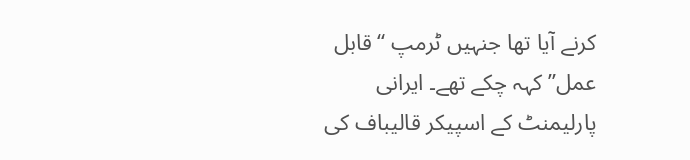کرنے آیا تھا جنہیں ٹرمپ “قابل عمل” کہہ چکے تھے۔ ایرانی پارلیمنٹ کے اسپیکر قالیباف کی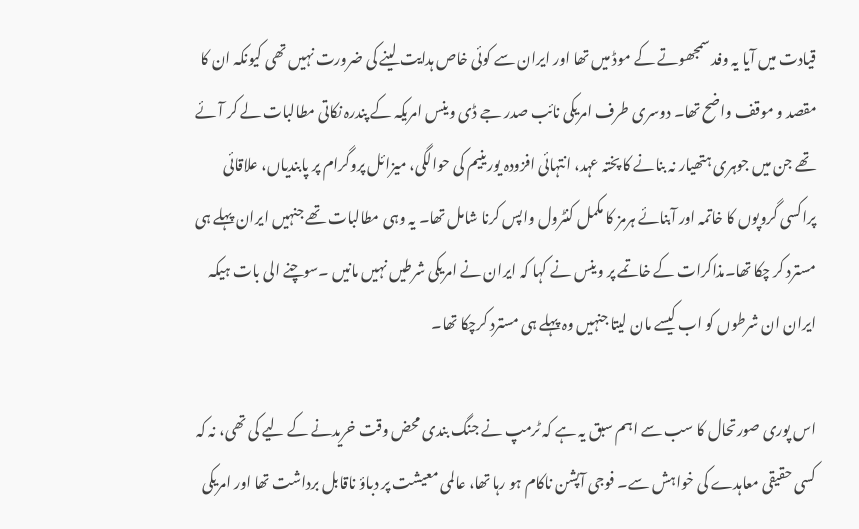قیادت میں آیا یہ وفد سمجھوتے کے موڈ میں تھا اور ایران سے کوئی خاص ہدایت لینے کی ضرورت نہیں تھی کیونکہ ان کا مقصد و موقف واضح تھا۔ دوسری طرف امریکی نائب صدر جے ڈی وینس امریکہ کے پندرہ نکاتی مطالبات لے کر آئے تھے جن میں جوہری ہتھیار نہ بنانے کا پختہ عہد، انتہائی افزودہ یورینیم کی حوالگی، میزائل پروگرام پر پابندیاں، علاقائی پراکسی گروپوں کا خاتمہ اور آبنائے ہرمز کا مکمل کنٹرول واپس کرنا شامل تھا۔ یہ وہی مطالبات تھے جنہیں ایران پہلے ہی مسترد کر چکا تھا۔مذاکرات کے خاتمے پر وینس نے کہا کہ ایران نے امریکی شرطیں نہیں مانیں ۔سوچنے الی بات ہیکہ ایران ان شرطوں کو اب کیسے مان لیتا جنہیں وہ پہلے ہی مسترد کرچکا تھا۔

اس پوری صورتحال کا سب سے اہم سبق یہ ہے کہ ٹرمپ نے جنگ بندی محض وقت خریدنے کے لیے کی تھی، نہ کہ کسی حقیقی معاہدے کی خواہش سے۔ فوجی آپشن ناکام ہو رہا تھا، عالمی معیشت پر دباؤ ناقابل برداشت تھا اور امریکی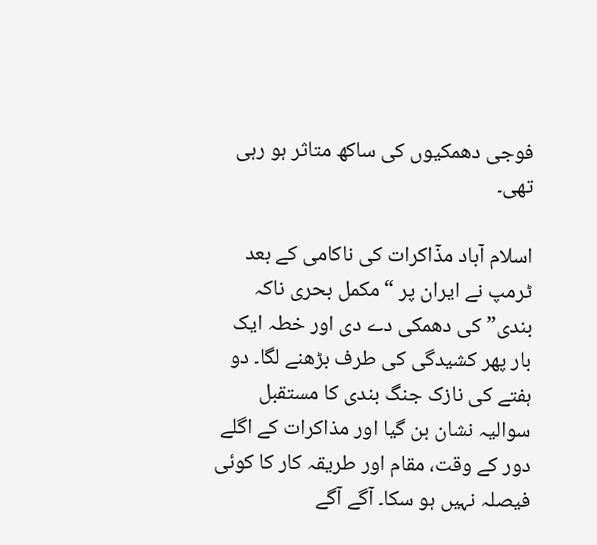فوجی دھمکیوں کی ساکھ متاثر ہو رہی تھی۔

اسلام آباد مذٓاکرات کی ناکامی کے بعد ٹرمپ نے ایران پر “مکمل بحری ناکہ بندی” کی دھمکی دے دی اور خطہ ایک بار پھر کشیدگی کی طرف بڑھنے لگا۔ دو ہفتے کی نازک جنگ بندی کا مستقبل سوالیہ نشان بن گیا اور مذاکرات کے اگلے دور کے وقت، مقام اور طریقہ کار کا کوئی فیصلہ نہیں ہو سکا۔ آگے آگے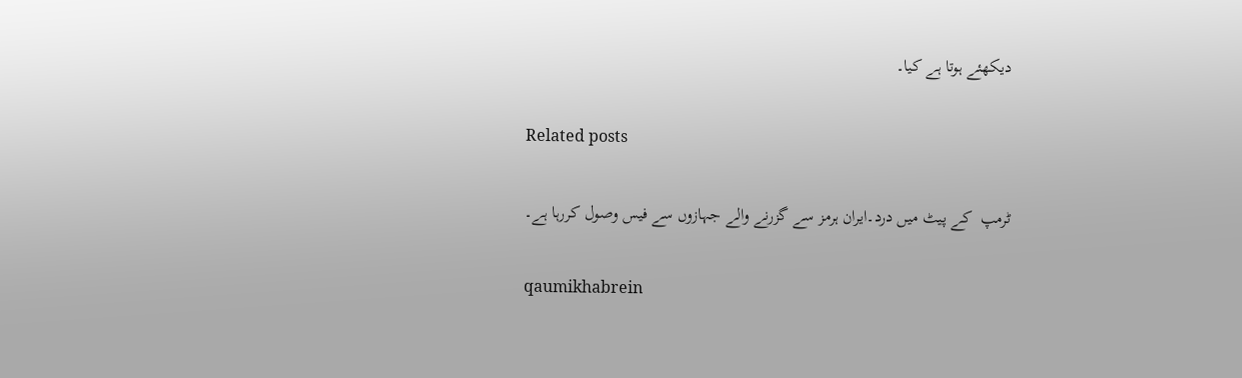دیکھئے ہوتا ہے کیا۔

Related posts

ٹرمپ  کے پیٹ میں درد۔ایران ہرمز سے گزرنے والے جہازوں سے فیس وصول کررہا ہے۔

qaumikhabrein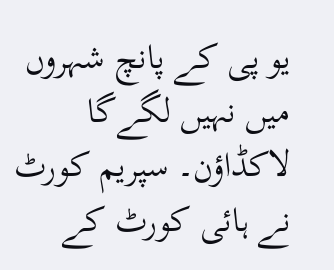یو پی کے پانچ شہروں میں نہیں لگےگا لاکڈاؤن۔ سپریم کورٹ نے ہائی کورٹ کے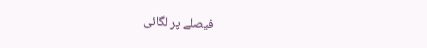فیصلے پر لگائی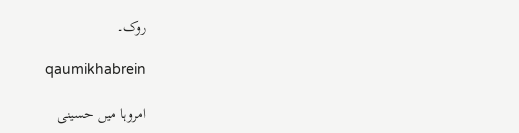روک۔

qaumikhabrein

امروہا میں حسینی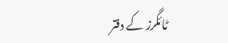ٹائگرز کے دفتر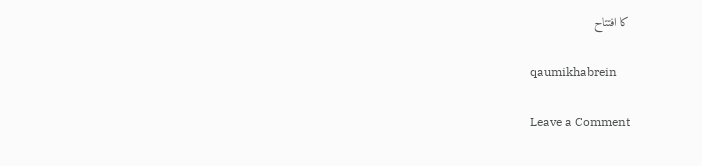کا افتتاح

qaumikhabrein

Leave a Comment